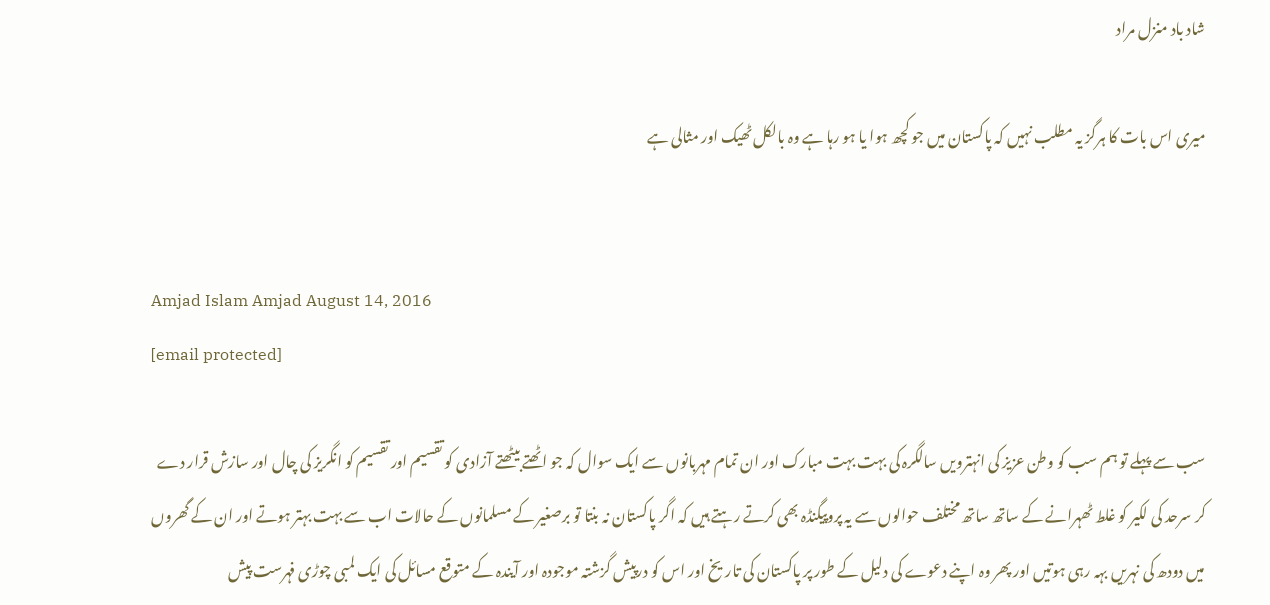شاد باد منزل مراد

میری اس بات کا ہرگز یہ مطلب نہیں کہ پاکستان میں جو کچھ ہوا یا ہو رہا ہے وہ بالکل ٹھیک اور مثالی ہے


Amjad Islam Amjad August 14, 2016
[email protected]

سب سے پہلے تو ہم سب کو وطن عزیز کی انہترویں سالگرہ کی بہت بہت مبارک اور ان تمام مہربانوں سے ایک سوال کہ جو اٹھتے بیٹھتے آزادی کو تقسیم اور تقسیم کو انگریز کی چال اور سازش قرار دے کر سرحد کی لکیر کو غلط ٹھہرانے کے ساتھ ساتھ مختلف حوالوں سے یہ پروپیگنڈہ بھی کرتے رہتے ہیں کہ اگر پاکستان نہ بنتا تو برصغیر کے مسلمانوں کے حالات اب سے بہت بہتر ہوتے اور ان کے گھروں میں دودھ کی نہریں بہہ رہی ہوتیں اور پھر وہ اپنے دعوے کی دلیل کے طور پر پاکستان کی تاریخ اور اس کو درپیش گزشتہ موجودہ اور آیندہ کے متوقع مسائل کی ایک لمبی چوڑی فہرست پیش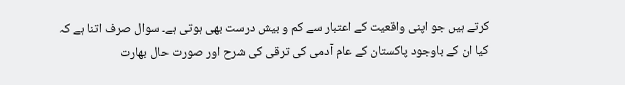کرتے ہیں جو اپنی واقعیت کے اعتبار سے کم و بیش درست بھی ہوتی ہے۔ سوال صرف اتنا ہے کہ کیا ان کے باوجود پاکستان کے عام آدمی کی ترقی کی شرح اور صورت حال بھارت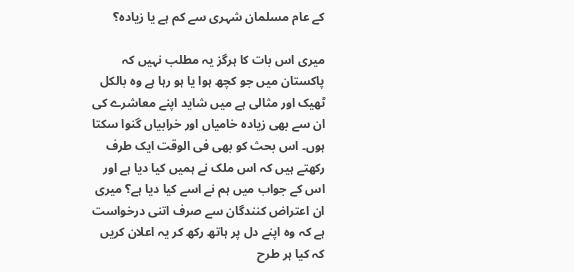کے عام مسلمان شہری سے کم ہے یا زیادہ؟

میری اس بات کا ہرگز یہ مطلب نہیں کہ پاکستان میں جو کچھ ہوا یا ہو رہا ہے وہ بالکل ٹھیک اور مثالی ہے میں شاید اپنے معاشرے کی ان سے بھی زیادہ خامیاں اور خرابیاں گنوا سکتا ہوں۔ اس بحث کو بھی فی الوقت ایک طرف رکھتے ہیں کہ اس ملک نے ہمیں کیا دیا ہے اور اس کے جواب میں ہم نے اسے کیا دیا ہے؟ میری ان اعتراض کنندگان سے صرف اتنی درخواست ہے کہ وہ اپنے دل پر ہاتھ رکھ کر یہ اعلان کریں کہ کیا ہر طرح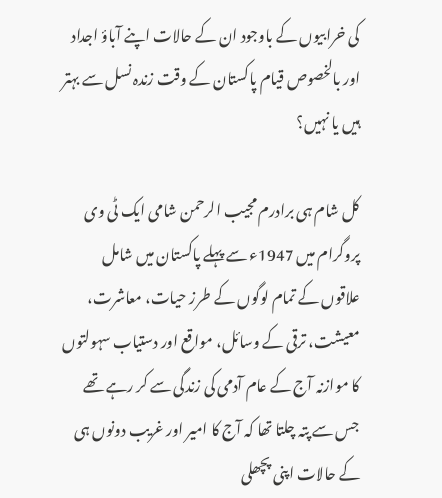کی خرابیوں کے باوجود ان کے حالات اپنے آباؤ اجداد اور بالخصوص قیام پاکستان کے وقت زندہ نسل سے بہتر ہیں یا نہیں؟

کل شام ہی برادرم مجیب الرحمن شامی ایک ٹی وی پروگرام میں 1947ء سے پہلے پاکستان میں شامل علاقوں کے تمام لوگوں کے طرز حیات، معاشرت، معیشت، ترقی کے وسائل، مواقع اور دستیاب سہولتوں کا موازنہ آج کے عام آدمی کی زندگی سے کر رہے تھے جس سے پتہ چلتا تھا کہ آج کا امیر اور غریب دونوں ہی کے حالات اپنی پچھلی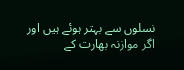نسلوں سے بہتر ہوئے ہیں اور اگر موازنہ بھارت کے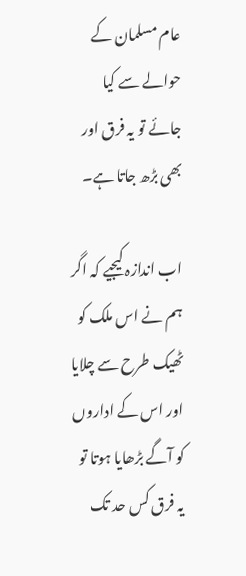عام مسلمان کے حوالے سے کیا جائے تو یہ فرق اور بھی بڑھ جاتا ہے۔

اب اندازہ کیجیے کہ اگر ہم نے اس ملک کو ٹھیک طرح سے چلایا اور اس کے اداروں کو آگے بڑھایا ہوتا تو یہ فرق کس حد تک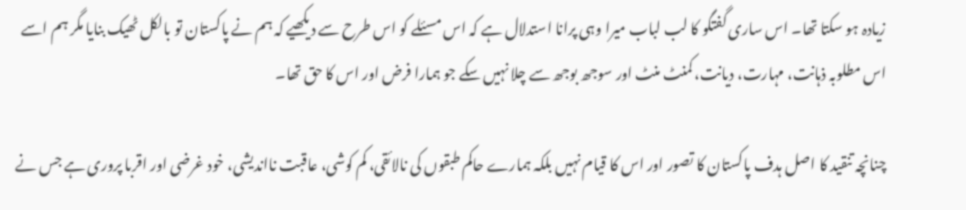زیادہ ہو سکتا تھا۔ اس ساری گفتگو کا لب لباب میرا وہی پرانا استدلال ہے کہ اس مسئلے کو اس طرح سے دیکھیے کہ ہم نے پاکستان تو بالکل ٹھیک بنایا مگر ہم اسے اس مطلوبہ ذہانت، مہارت، دیانت، کمنٹ منٹ اور سوجھ بوجھ سے چلا نہیں سکے جو ہمارا فرض اور اس کا حق تھا۔

چنانچہ تنقید کا اصل ہدف پاکستان کا تصور اور اس کا قیام نہیں بلکہ ہمارے حاکم طبقوں کی نالائقی، کم کوشی، عاقبت نااندیشی، خود غرضی اور اقربا پروری ہے جس نے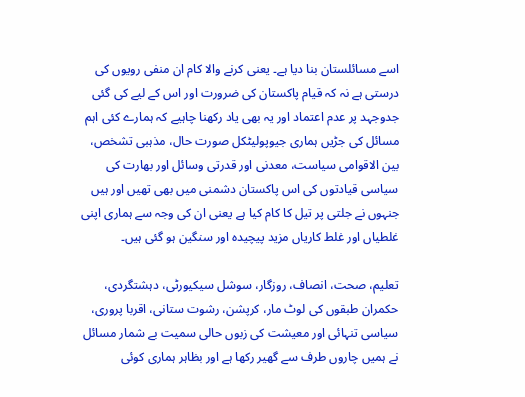اسے مسائلستان بنا دیا ہے۔ یعنی کرنے والا کام ان منفی رویوں کی درستی ہے نہ کہ قیام پاکستان کی ضرورت اور اس کے لیے کی گئی جدوجہد پر عدم اعتماد اور یہ بھی یاد رکھنا چاہیے کہ ہمارے کئی اہم مسائل کی جڑیں ہماری جیوپولیٹکل صورت حال، مذہبی تشخص، بین الاقوامی سیاست، معدنی اور قدرتی وسائل اور بھارت کی سیاسی قیادتوں کی اس پاکستان دشمنی میں بھی تھیں اور ہیں جنہوں نے جلتی پر تیل کا کام کیا ہے یعنی ان کی وجہ سے ہماری اپنی غلطیاں اور غلط کاریاں مزید پیچیدہ اور سنگین ہو گئی ہیں۔

تعلیم، صحت، انصاف، روزگار، سوشل سیکیورٹی، دہشتگردی، حکمران طبقوں کی لوٹ مار، کرپشن، رشوت ستانی، اقربا پروری، سیاسی تنہائی اور معیشت کی زبوں حالی سمیت بے شمار مسائل نے ہمیں چاروں طرف سے گھیر رکھا ہے اور بظاہر ہماری کوئی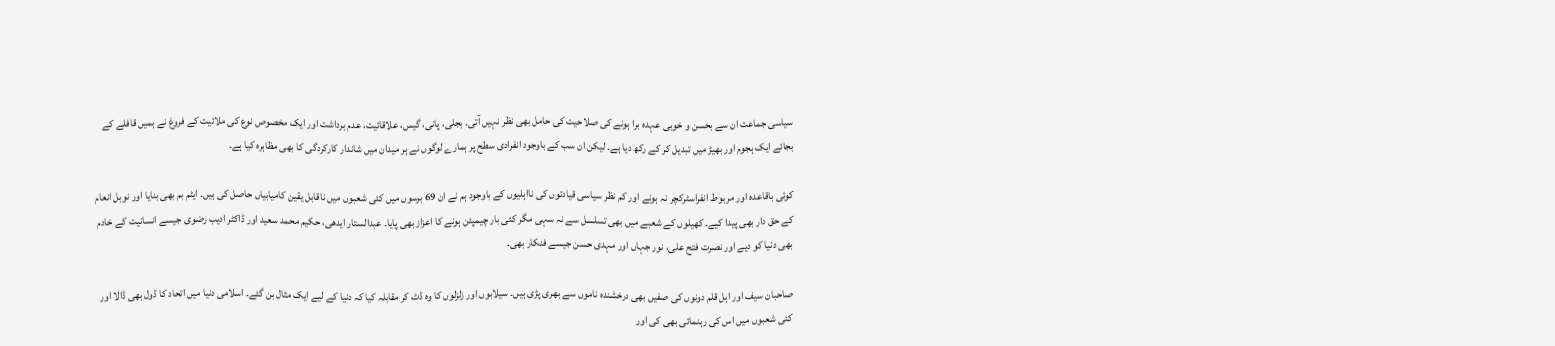سیاسی جماعت ان سے بحسن و خوبی عہدہ برا ہونے کی صلاحیت کی حامل بھی نظر نہیں آتی۔ بجلی، پانی، گیس، علاقائیت، عدم برداشت اور ایک مخصوص نوع کی ملائیت کے فروغ نے ہمیں قافلے کے بجائے ایک ہجوم اور بھیڑ میں تبدیل کر کے رکھ دیا ہے۔ لیکن ان سب کے باوجود انفرادی سطح پر ہمارے لوگوں نے ہر میدان میں شاندار کارکردگی کا بھی مظاہرہ کیا ہے۔

کوئی باقاعدہ اور مربوط انفراسٹرکچر نہ ہونے اور کم نظر سیاسی قیادتوں کی نااہلیوں کے باوجود ہم نے ان 69 برسوں میں کئی شعبوں میں ناقابل یقین کامیابیاں حاصل کی ہیں۔ ایٹم بم بھی بنایا اور نوبل انعام کے حق دار بھی پیدا کیے۔ کھیلوں کے شعبے میں بھی تسلسل سے نہ سہی مگر کئی بار چیمپئن ہونے کا اعزاز بھی پایا۔ عبدالستار ایدھی، حکیم محمد سعید اور ڈاکٹر ادیب رضوی جیسے انسانیت کے خادم بھی دنیا کو دیے اور نصرت فتح علی، نور جہاں اور مہدی حسن جیسے فنکار بھی۔

صاحبان سیف اور اہل قلم دونوں کی صفیں بھی درخشندہ ناموں سے بھری پڑی ہیں۔ سیلابوں اور زلزلوں کا وہ ڈٹ کر مقابلہ کیا کہ دنیا کے لیے ایک مثال بن گئے۔ اسلامی دنیا میں اتحاد کا ڈول بھی ڈالا اور کئی شعبوں میں اس کی رہنمائی بھی کی اور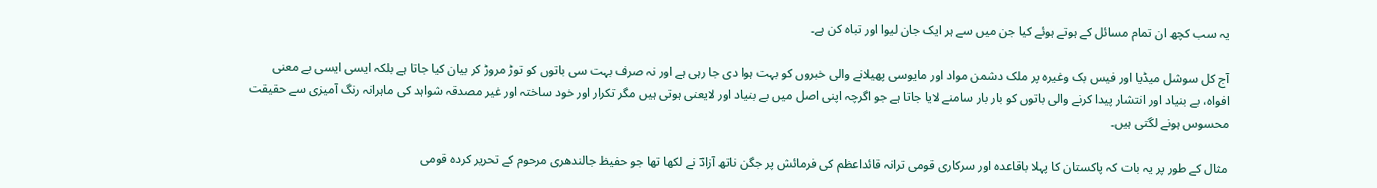یہ سب کچھ ان تمام مسائل کے ہوتے ہوئے کیا جن میں سے ہر ایک جان لیوا اور تباہ کن ہے۔

آج کل سوشل میڈیا اور فیس بک وغیرہ پر ملک دشمن مواد اور مایوسی پھیلانے والی خبروں کو بہت ہوا دی جا رہی ہے اور نہ صرف بہت سی باتوں کو توڑ مروڑ کر بیان کیا جاتا ہے بلکہ ایسی ایسی بے معنی افواہ، بے بنیاد اور انتشار پیدا کرنے والی باتوں کو بار بار سامنے لایا جاتا ہے جو اگرچہ اپنی اصل میں بے بنیاد اور لایعنی ہوتی ہیں مگر تکرار اور خود ساختہ اور غیر مصدقہ شواہد کی ماہرانہ رنگ آمیزی سے حقیقت محسوس ہونے لگتی ہیں۔

مثال کے طور پر یہ بات کہ پاکستان کا پہلا باقاعدہ اور سرکاری قومی ترانہ قائداعظم کی فرمائش پر جگن ناتھ آزادؔ نے لکھا تھا جو حفیظ جالندھری مرحوم کے تحریر کردہ قومی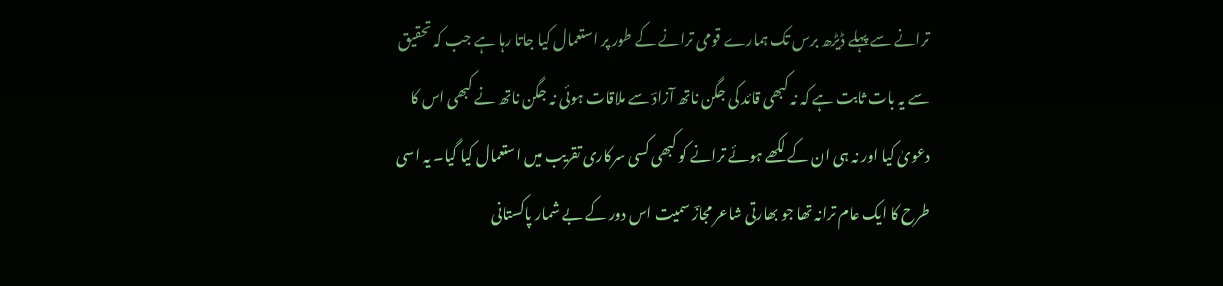ترانے سے پہلے ڈیڑھ برس تک ہمارے قومی ترانے کے طور پر استعمال کیا جاتا رہا ہے جب کہ تحقیق سے یہ بات ثابت ہے کہ نہ کبھی قائد کی جگن ناتھ آزادؔ سے ملاقات ہوئی نہ جگن ناتھ نے کبھی اس کا دعویٰ کیا اور نہ ہی ان کے لکھے ہوئے ترانے کو کبھی کسی سرکاری تقریب میں استعمال کیا گیا۔ یہ اسی طرح کا ایک عام ترانہ تھا جو بھارتی شاعر مجازؔ سمیت اس دور کے بے شمار پاکستانی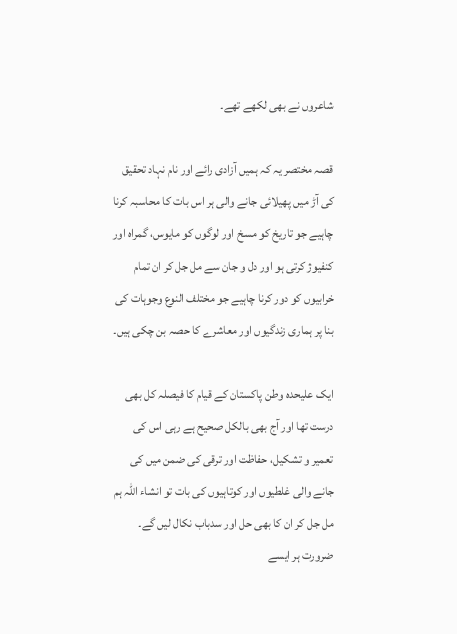شاعروں نے بھی لکھے تھے۔

قصہ مختصر یہ کہ ہمیں آزادی رائے اور نام نہاد تحقیق کی آڑ میں پھیلائی جانے والی ہر اس بات کا محاسبہ کرنا چاہیے جو تاریخ کو مسخ اور لوگوں کو مایوس، گمراہ اور کنفیوژ کرتی ہو اور دل و جان سے مل جل کر ان تمام خرابیوں کو دور کرنا چاہیے جو مختلف النوع وجوہات کی بنا پر ہماری زندگیوں اور معاشرے کا حصہ بن چکی ہیں۔

ایک علیحدہ وطن پاکستان کے قیام کا فیصلہ کل بھی درست تھا اور آج بھی بالکل صحیح ہے رہی اس کی تعمیر و تشکیل، حفاظت اور ترقی کی ضمن میں کی جانے والی غلطیوں اور کوتاہیوں کی بات تو انشاء اللہ ہم مل جل کر ان کا بھی حل اور سدباب نکال لیں گے۔ ضرورت ہر ایسے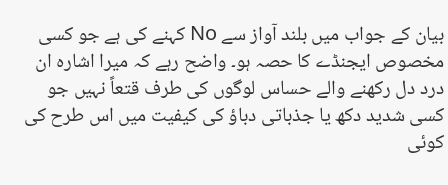بیان کے جواب میں بلند آواز سے No کہنے کی ہے جو کسی مخصوص ایجنڈے کا حصہ ہو۔ واضح رہے کہ میرا اشارہ ان درد دل رکھنے والے حساس لوگوں کی طرف قتعاً نہیں جو کسی شدید دکھ یا جذباتی دباؤ کی کیفیت میں اس طرح کی کوئی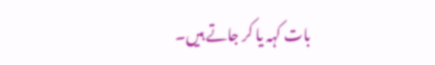بات کہہ یا کر جاتے ہیں۔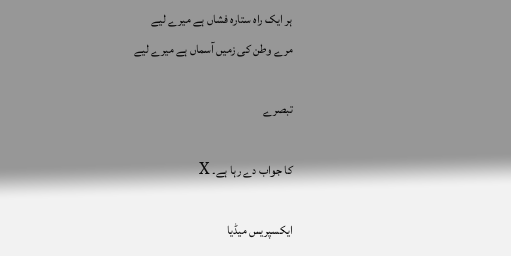ہر ایک راہ ستارہ فشاں ہے میرے لیے
مرے وطن کی زمیں آسماں ہے میرے لیے

تبصرے

کا جواب دے رہا ہے۔ X

ایکسپریس میڈیا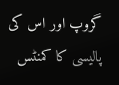گروپ اور اس کی پالیسی کا کمنٹس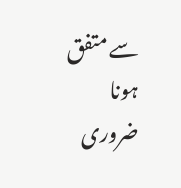سے متفق ہونا ضروری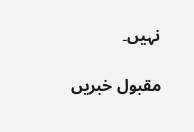نہیں۔

مقبول خبریں